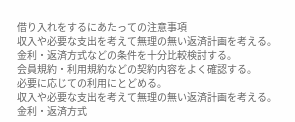借り入れをするにあたっての注意事項
収入や必要な支出を考えて無理の無い返済計画を考える。
金利・返済方式などの条件を十分比較検討する。
会員規約・利用規約などの契約内容をよく確認する。
必要に応じての利用にとどめる。
収入や必要な支出を考えて無理の無い返済計画を考える。
金利・返済方式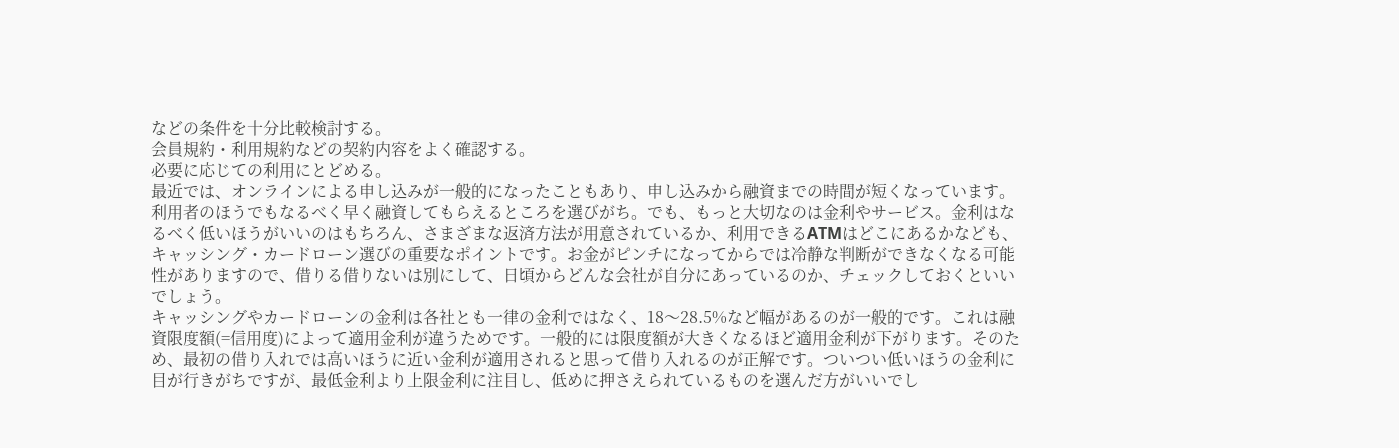などの条件を十分比較検討する。
会員規約・利用規約などの契約内容をよく確認する。
必要に応じての利用にとどめる。
最近では、オンラインによる申し込みが一般的になったこともあり、申し込みから融資までの時間が短くなっています。利用者のほうでもなるべく早く融資してもらえるところを選びがち。でも、もっと大切なのは金利やサービス。金利はなるべく低いほうがいいのはもちろん、さまざまな返済方法が用意されているか、利用できるATMはどこにあるかなども、キャッシング・カードローン選びの重要なポイントです。お金がピンチになってからでは冷静な判断ができなくなる可能性がありますので、借りる借りないは別にして、日頃からどんな会社が自分にあっているのか、チェックしておくといいでしょう。
キャッシングやカードローンの金利は各社とも一律の金利ではなく、18〜28.5%など幅があるのが一般的です。これは融資限度額(=信用度)によって適用金利が違うためです。一般的には限度額が大きくなるほど適用金利が下がります。そのため、最初の借り入れでは高いほうに近い金利が適用されると思って借り入れるのが正解です。ついつい低いほうの金利に目が行きがちですが、最低金利より上限金利に注目し、低めに押さえられているものを選んだ方がいいでし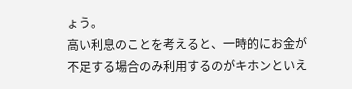ょう。
高い利息のことを考えると、一時的にお金が不足する場合のみ利用するのがキホンといえ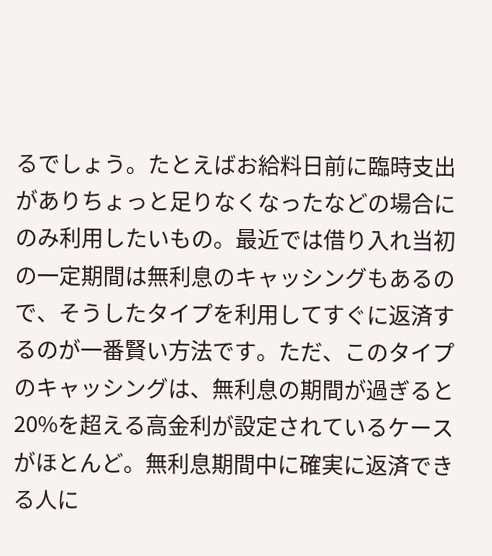るでしょう。たとえばお給料日前に臨時支出がありちょっと足りなくなったなどの場合にのみ利用したいもの。最近では借り入れ当初の一定期間は無利息のキャッシングもあるので、そうしたタイプを利用してすぐに返済するのが一番賢い方法です。ただ、このタイプのキャッシングは、無利息の期間が過ぎると20%を超える高金利が設定されているケースがほとんど。無利息期間中に確実に返済できる人に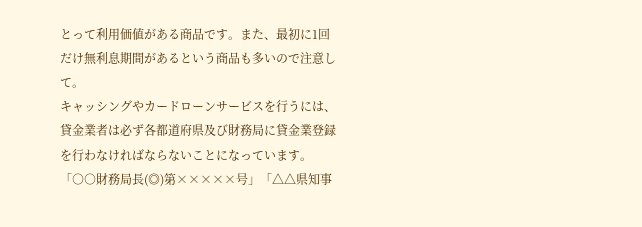とって利用価値がある商品です。また、最初に1回だけ無利息期間があるという商品も多いので注意して。
キャッシングやカードローンサービスを行うには、貸金業者は必ず各都道府県及び財務局に貸金業登録を行わなければならないことになっています。「○○財務局長(◎)第×××××号」「△△県知事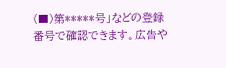(■)第*****号」などの登録番号で確認できます。広告や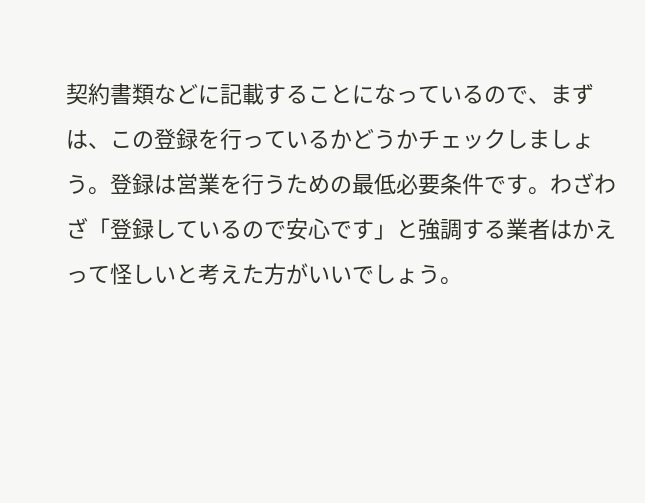契約書類などに記載することになっているので、まずは、この登録を行っているかどうかチェックしましょう。登録は営業を行うための最低必要条件です。わざわざ「登録しているので安心です」と強調する業者はかえって怪しいと考えた方がいいでしょう。